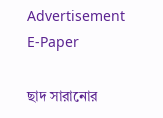Advertisement
E-Paper

ছাদ সারানোর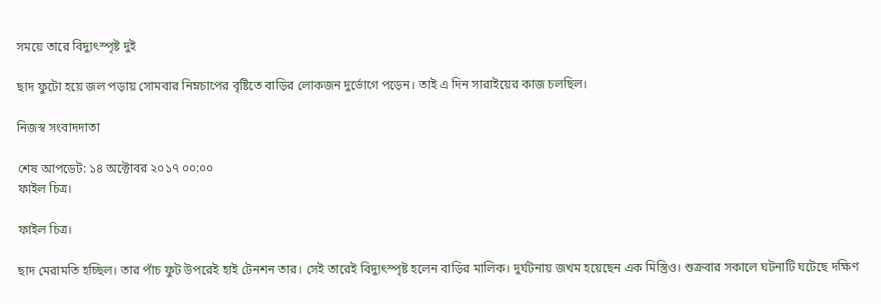সময়ে তারে বিদ্যুৎস্পৃষ্ট দুই

ছাদ ফুটো হয়ে জল পড়ায় সোমবার নিম্নচাপের বৃষ্টিতে বাড়ির লোকজন দুর্ভোগে পড়েন। তাই এ দিন সারাইয়ের কাজ চলছিল।

নিজস্ব সংবাদদাতা

শেষ আপডেট: ১৪ অক্টোবর ২০১৭ ০০:০০
ফাইল চিত্র।

ফাইল চিত্র।

ছাদ মেরামতি হচ্ছিল। তার পাঁচ ফুট উপরেই হাই টেনশন তার। সেই তারেই বিদ্যুৎস্পৃষ্ট হলেন বাড়ির মালিক। দুর্ঘটনায় জখম হয়েছেন এক মিস্ত্রিও। শুক্রবার সকালে ঘটনাটি ঘটেছে দক্ষিণ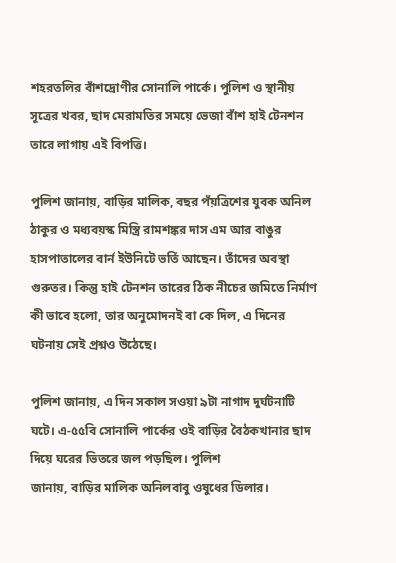শহরতলির বাঁশদ্রোণীর সোনালি পার্কে। পুলিশ ও স্থানীয় সূত্রের খবর, ছাদ মেরামতির সময়ে ভেজা বাঁশ হাই টেনশন তারে লাগায় এই বিপত্তি।

পুলিশ জানায়, বাড়ির মালিক, বছর পঁয়ত্রিশের যুবক অনিল ঠাকুর ও মধ্যবয়স্ক মিস্ত্রি রামশঙ্কর দাস এম আর বাঙুর হাসপাতালের বার্ন ইউনিটে ভর্তি আছেন। তাঁদের অবস্থা গুরুতর। কিন্তু হাই টেনশন তারের ঠিক নীচের জমিতে নির্মাণ কী ভাবে হলো, তার অনুমোদনই বা কে দিল, এ দিনের ঘটনায় সেই প্রশ্নও উঠেছে।

পুলিশ জানায়, এ দিন সকাল সওয়া ৯টা নাগাদ দুর্ঘটনাটি ঘটে। এ-৫৫বি সোনালি পার্কের ওই বাড়ির বৈঠকখানার ছাদ দিয়ে ঘরের ভিতরে জল পড়ছিল। পুলিশ
জানায়, বাড়ির মালিক অনিলবাবু ওষুধের ডিলার।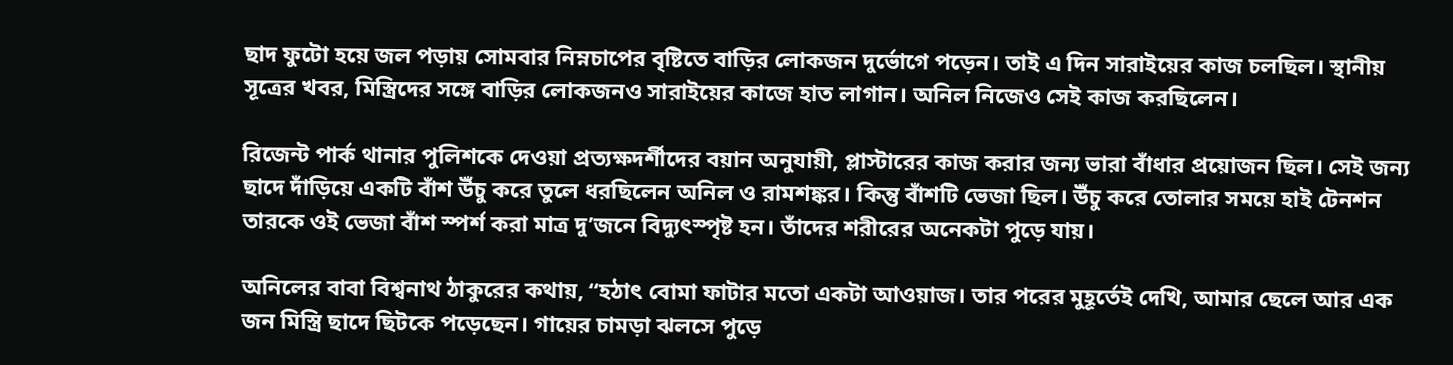ছাদ ফুটো হয়ে জল পড়ায় সোমবার নিম্নচাপের বৃষ্টিতে বাড়ির লোকজন দুর্ভোগে পড়েন। তাই এ দিন সারাইয়ের কাজ চলছিল। স্থানীয় সূত্রের খবর, মিস্ত্রিদের সঙ্গে বাড়ির লোকজনও সারাইয়ের কাজে হাত লাগান। অনিল নিজেও সেই কাজ করছিলেন।

রিজেন্ট পার্ক থানার পুলিশকে দেওয়া প্রত্যক্ষদর্শীদের বয়ান অনুযায়ী, প্লাস্টারের কাজ করার জন্য ভারা বাঁধার প্রয়োজন ছিল। সেই জন্য ছাদে দাঁড়িয়ে একটি বাঁশ উঁচু করে তুলে ধরছিলেন অনিল ও রামশঙ্কর। কিন্তু বাঁশটি ভেজা ছিল। উঁচু করে তোলার সময়ে হাই টেনশন তারকে ওই ভেজা বাঁশ স্পর্শ করা মাত্র দু’জনে বিদ্যুৎস্পৃষ্ট হন। তাঁদের শরীরের অনেকটা পুড়ে যায়।

অনিলের বাবা বিশ্বনাথ ঠাকুরের কথায়, ‘‘হঠাৎ বোমা ফাটার মতো একটা আওয়াজ। তার পরের মুহূর্তেই দেখি, আমার ছেলে আর এক জন মিস্ত্রি ছাদে ছিটকে পড়েছেন। গায়ের চামড়া ঝলসে পুড়ে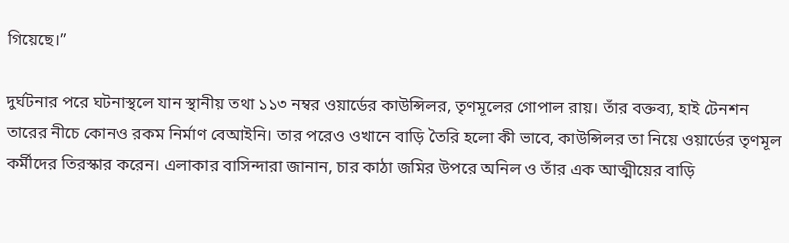গিয়েছে।’’

দুর্ঘটনার পরে ঘটনাস্থলে যান স্থানীয় তথা ১১৩ নম্বর ওয়ার্ডের কাউন্সিলর, তৃণমূলের গোপাল রায়। তাঁর বক্তব্য, হাই টেনশন তারের নীচে কোনও রকম নির্মাণ বেআইনি। তার পরেও ওখানে বাড়ি তৈরি হলো কী ভাবে, কাউন্সিলর তা নিয়ে ওয়ার্ডের তৃণমূল কর্মীদের তিরস্কার করেন। এলাকার বাসিন্দারা জানান, চার কাঠা জমির উপরে অনিল ও তাঁর এক আত্মীয়ের বাড়ি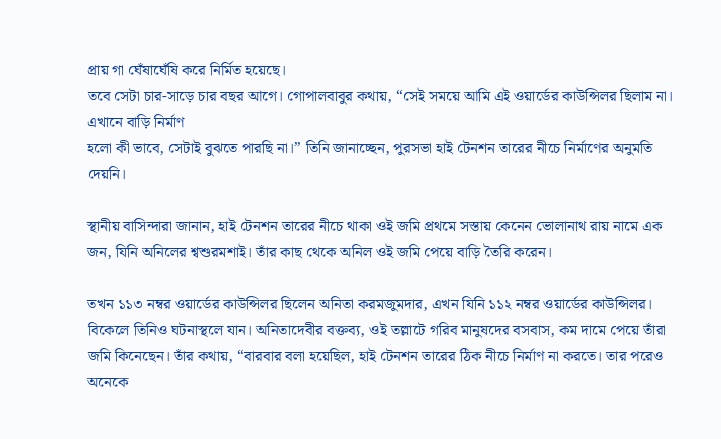প্রায় গা ঘেঁষাঘেঁষি করে নির্মিত হয়েছে।
তবে সেটা চার-সাড়ে চার বছর আগে। গোপালবাবুর কথায়, ‘‘সেই সময়ে আমি এই ওয়ার্ডের কাউন্সিলর ছিলাম না। এখানে বাড়ি নির্মাণ
হলো কী ভাবে, সেটাই বুঝতে পারছি না।’’ তিনি জানাচ্ছেন, পুরসভা হাই টেনশন তারের নীচে নির্মাণের অনুমতি দেয়নি।

স্থানীয় বাসিন্দারা জানান, হাই টেনশন তারের নীচে থাকা ওই জমি প্রথমে সস্তায় কেনেন ভোলানাথ রায় নামে এক জন, যিনি অনিলের শ্বশুরমশাই। তাঁর কাছ থেকে অনিল ওই জমি পেয়ে বাড়ি তৈরি করেন।

তখন ১১৩ নম্বর ওয়ার্ডের কাউন্সিলর ছিলেন অনিতা করমজুমদার, এখন যিনি ১১২ নম্বর ওয়ার্ডের কাউন্সিলর। বিকেলে তিনিও ঘটনাস্থলে যান। অনিতাদেবীর বক্তব্য, ওই তল্লাটে গরিব মানুষদের বসবাস, কম দামে পেয়ে তাঁরা জমি কিনেছেন। তাঁর কথায়, ‘‘বারবার বলা হয়েছিল, হাই টেনশন তারের ঠিক নীচে নির্মাণ না করতে। তার পরেও অনেকে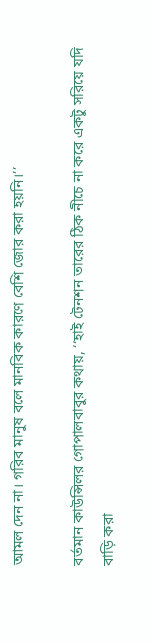আমল দেন না। গরিব মানুষ বলে মানবিক কারণে বেশি জোর করা হয়নি।’’

বর্তমান কাউন্সিলর গোপালবাবুর কথায়, ‘‘হাই টেনশন তারের ঠিক নীচে না করে একটু সরিয়ে যদি বাড়ি করা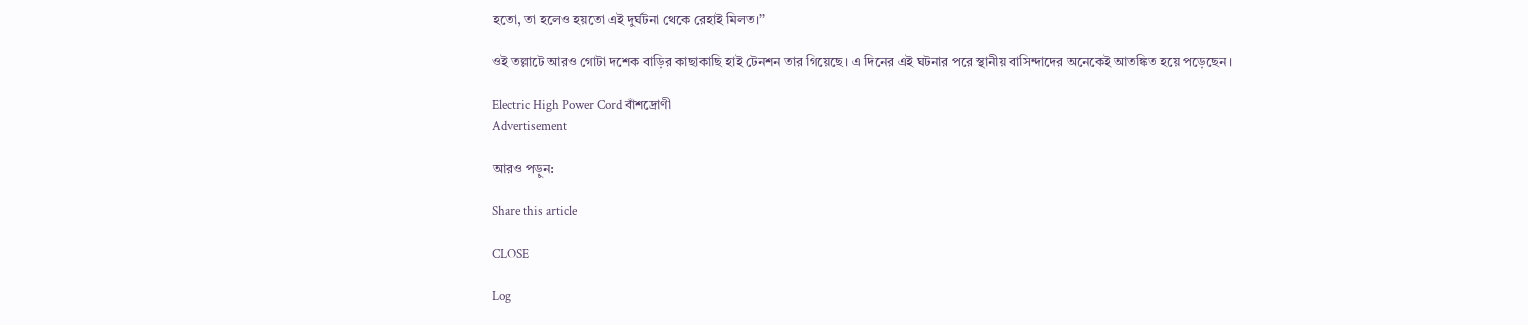হতো, তা হলেও হয়তো এই দুর্ঘটনা থেকে রেহাই মিলত।’’

ওই তল্লাটে আরও গোটা দশেক বাড়ির কাছাকাছি হাই টেনশন তার গিয়েছে। এ দিনের এই ঘটনার পরে স্থানীয় বাসিন্দাদের অনেকেই আতঙ্কিত হয়ে পড়েছেন।

Electric High Power Cord বাঁশদ্রোণী
Advertisement

আরও পড়ুন:

Share this article

CLOSE

Log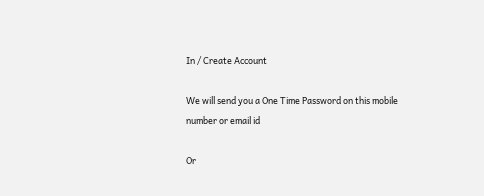In / Create Account

We will send you a One Time Password on this mobile number or email id

Or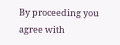By proceeding you agree with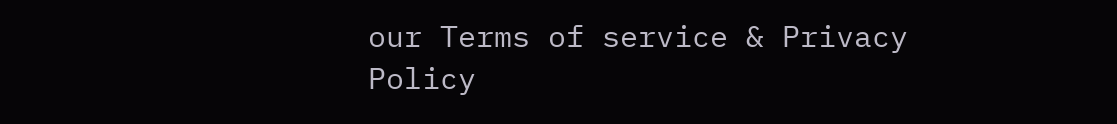our Terms of service & Privacy Policy